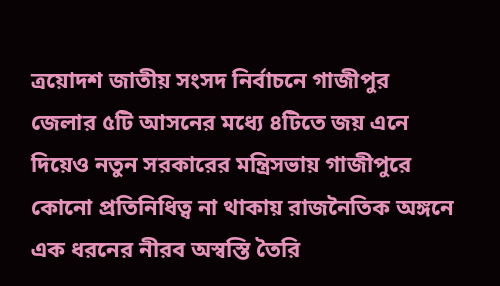ত্রয়োদশ জাতীয় সংসদ নির্বাচনে গাজীপুর জেলার ৫টি আসনের মধ্যে ৪টিতে জয় এনে দিয়েও নতুন সরকারের মন্ত্রিসভায় গাজীপুরে কোনো প্রতিনিধিত্ব না থাকায় রাজনৈতিক অঙ্গনে এক ধরনের নীরব অস্বস্তি তৈরি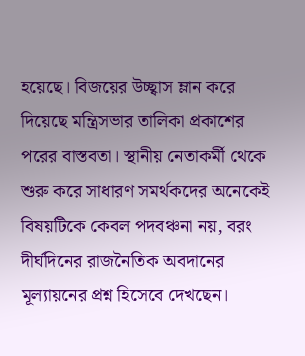হয়েছে। বিজয়ের উচ্ছ্বাস ম্লান করে দিয়েছে মন্ত্রিসভার তালিকা প্রকাশের পরের বাস্তবতা। স্থানীয় নেতাকর্মী থেকে শুরু করে সাধারণ সমর্থকদের অনেকেই বিষয়টিকে কেবল পদবঞ্চনা নয়, বরং দীর্ঘদিনের রাজনৈতিক অবদানের মূল্যায়নের প্রশ্ন হিসেবে দেখছেন।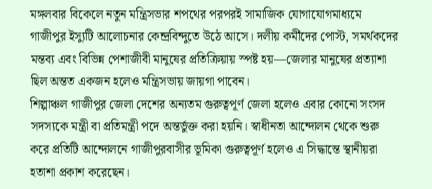মঙ্গলবার বিকেলে নতুন মন্ত্রিসভার শপথের পরপরই সামাজিক যোগাযোগমাধ্যমে গাজীপুর ইস্যুটি আলোচনার কেন্দ্রবিন্দুতে উঠে আসে। দলীয় কর্মীদের পোস্ট, সমর্থকদের মন্তব্য এবং বিভিন্ন পেশাজীবী মানুষের প্রতিক্রিয়ায় স্পষ্ট হয়—জেলার মানুষের প্রত্যাশা ছিল অন্তত একজন হলেও মন্ত্রিসভায় জায়গা পাবেন।
শিল্পাঞ্চল গাজীপুর জেলা দেশের অন্যতম গুরুত্বপূর্ণ জেলা হলেও এবার কোনো সংসদ সদস্যকে মন্ত্রী বা প্রতিমন্ত্রী পদে অন্তর্ভুক্ত করা হয়নি। স্বাধীনতা আন্দোলন থেকে শুরু করে প্রতিটি আন্দোলনে গাজীপুরবাসীর ভূমিকা গুরুত্বপূর্ণ হলেও এ সিদ্ধান্তে স্থানীয়রা হতাশা প্রকাশ করেছেন।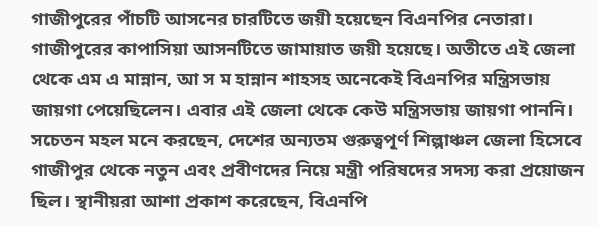গাজীপুরের পাঁচটি আসনের চারটিতে জয়ী হয়েছেন বিএনপির নেতারা। গাজীপুরের কাপাসিয়া আসনটিতে জামায়াত জয়ী হয়েছে। অতীতে এই জেলা থেকে এম এ মান্নান, আ স ম হান্নান শাহসহ অনেকেই বিএনপির মন্ত্রিসভায় জায়গা পেয়েছিলেন। এবার এই জেলা থেকে কেউ মন্ত্রিসভায় জায়গা পাননি।
সচেতন মহল মনে করছেন, দেশের অন্যতম গুরুত্বপূর্ণ শিল্পাঞ্চল জেলা হিসেবে গাজীপুর থেকে নতুন এবং প্রবীণদের নিয়ে মন্ত্রী পরিষদের সদস্য করা প্রয়োজন ছিল। স্থানীয়রা আশা প্রকাশ করেছেন, বিএনপি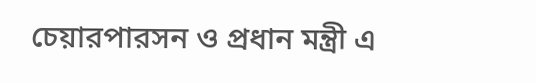চেয়ারপারসন ও প্রধান মন্ত্রী এ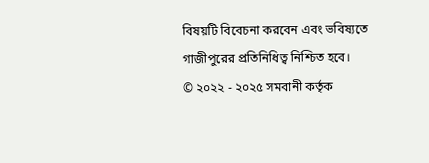বিষয়টি বিবেচনা করবেন এবং ভবিষ্যতে গাজীপুরের প্রতিনিধিত্ব নিশ্চিত হবে।
© ২০২২ - ২০২৫ সমবানী কর্তৃক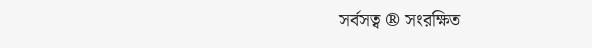সর্বসত্ব ® সংরক্ষিত